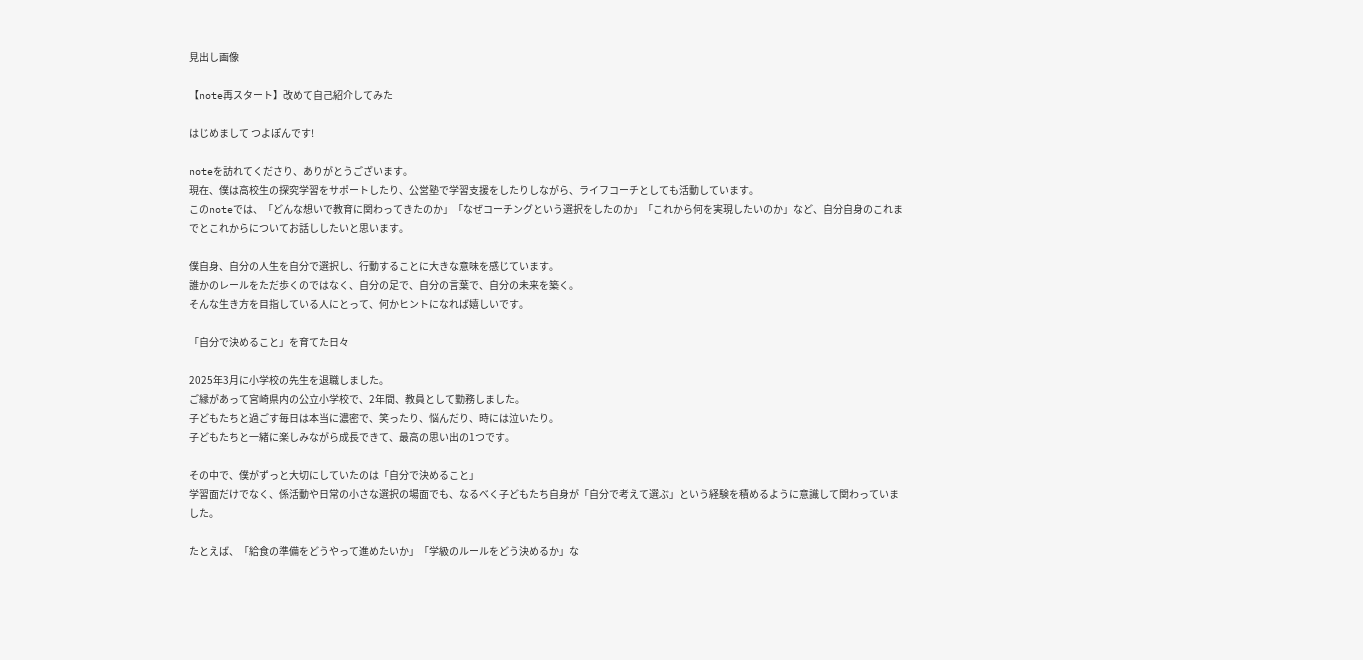見出し画像

【note再スタート】改めて自己紹介してみた

はじめまして つよぽんです!

noteを訪れてくださり、ありがとうございます。
現在、僕は高校生の探究学習をサポートしたり、公営塾で学習支援をしたりしながら、ライフコーチとしても活動しています。
このnoteでは、「どんな想いで教育に関わってきたのか」「なぜコーチングという選択をしたのか」「これから何を実現したいのか」など、自分自身のこれまでとこれからについてお話ししたいと思います。

僕自身、自分の人生を自分で選択し、行動することに大きな意味を感じています。
誰かのレールをただ歩くのではなく、自分の足で、自分の言葉で、自分の未来を築く。
そんな生き方を目指している人にとって、何かヒントになれば嬉しいです。

「自分で決めること」を育てた日々

2025年3月に小学校の先生を退職しました。
ご縁があって宮崎県内の公立小学校で、2年間、教員として勤務しました。
子どもたちと過ごす毎日は本当に濃密で、笑ったり、悩んだり、時には泣いたり。
子どもたちと一緒に楽しみながら成長できて、最高の思い出の1つです。

その中で、僕がずっと大切にしていたのは「自分で決めること」
学習面だけでなく、係活動や日常の小さな選択の場面でも、なるべく子どもたち自身が「自分で考えて選ぶ」という経験を積めるように意識して関わっていました。

たとえば、「給食の準備をどうやって進めたいか」「学級のルールをどう決めるか」な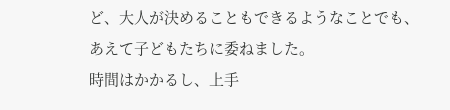ど、大人が決めることもできるようなことでも、あえて子どもたちに委ねました。
時間はかかるし、上手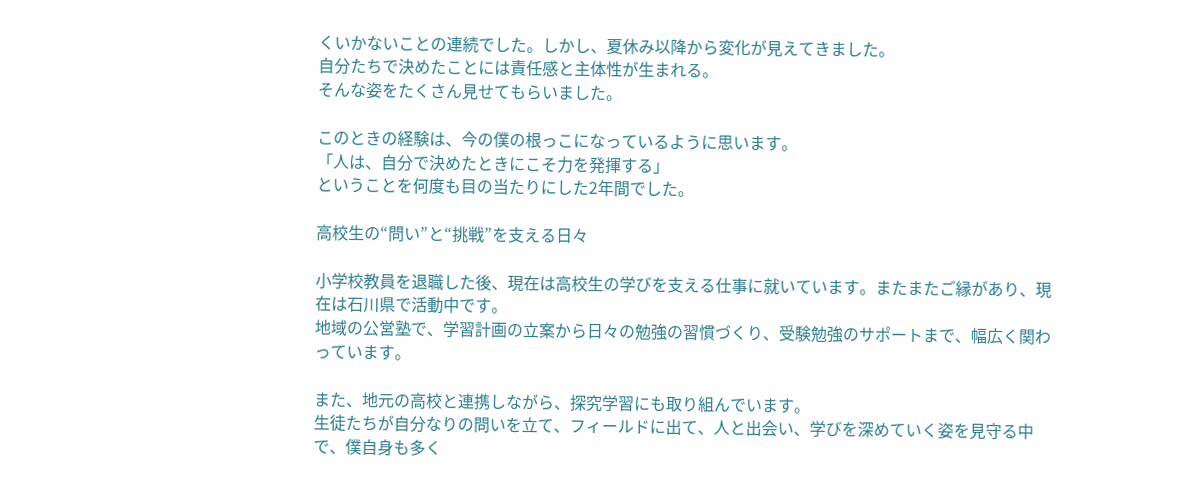くいかないことの連続でした。しかし、夏休み以降から変化が見えてきました。
自分たちで決めたことには責任感と主体性が生まれる。
そんな姿をたくさん見せてもらいました。

このときの経験は、今の僕の根っこになっているように思います。
「人は、自分で決めたときにこそ力を発揮する」
ということを何度も目の当たりにした2年間でした。

高校生の“問い”と“挑戦”を支える日々

小学校教員を退職した後、現在は高校生の学びを支える仕事に就いています。またまたご縁があり、現在は石川県で活動中です。
地域の公営塾で、学習計画の立案から日々の勉強の習慣づくり、受験勉強のサポートまで、幅広く関わっています。

また、地元の高校と連携しながら、探究学習にも取り組んでいます。
生徒たちが自分なりの問いを立て、フィールドに出て、人と出会い、学びを深めていく姿を見守る中で、僕自身も多く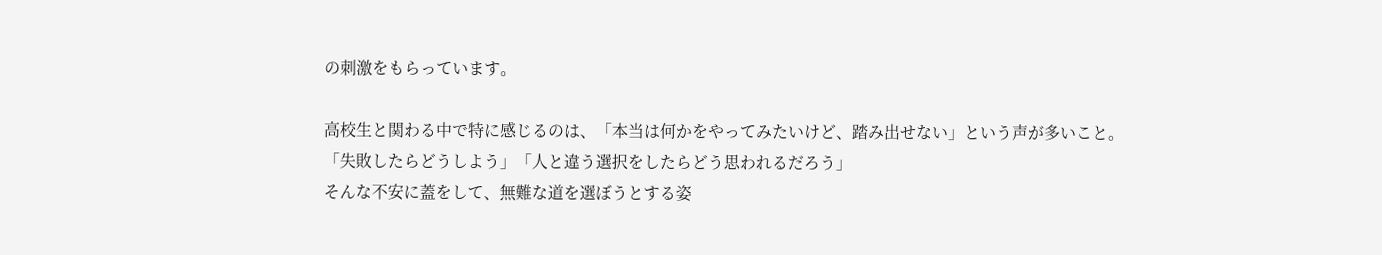の刺激をもらっています。

高校生と関わる中で特に感じるのは、「本当は何かをやってみたいけど、踏み出せない」という声が多いこと。
「失敗したらどうしよう」「人と違う選択をしたらどう思われるだろう」
そんな不安に蓋をして、無難な道を選ぼうとする姿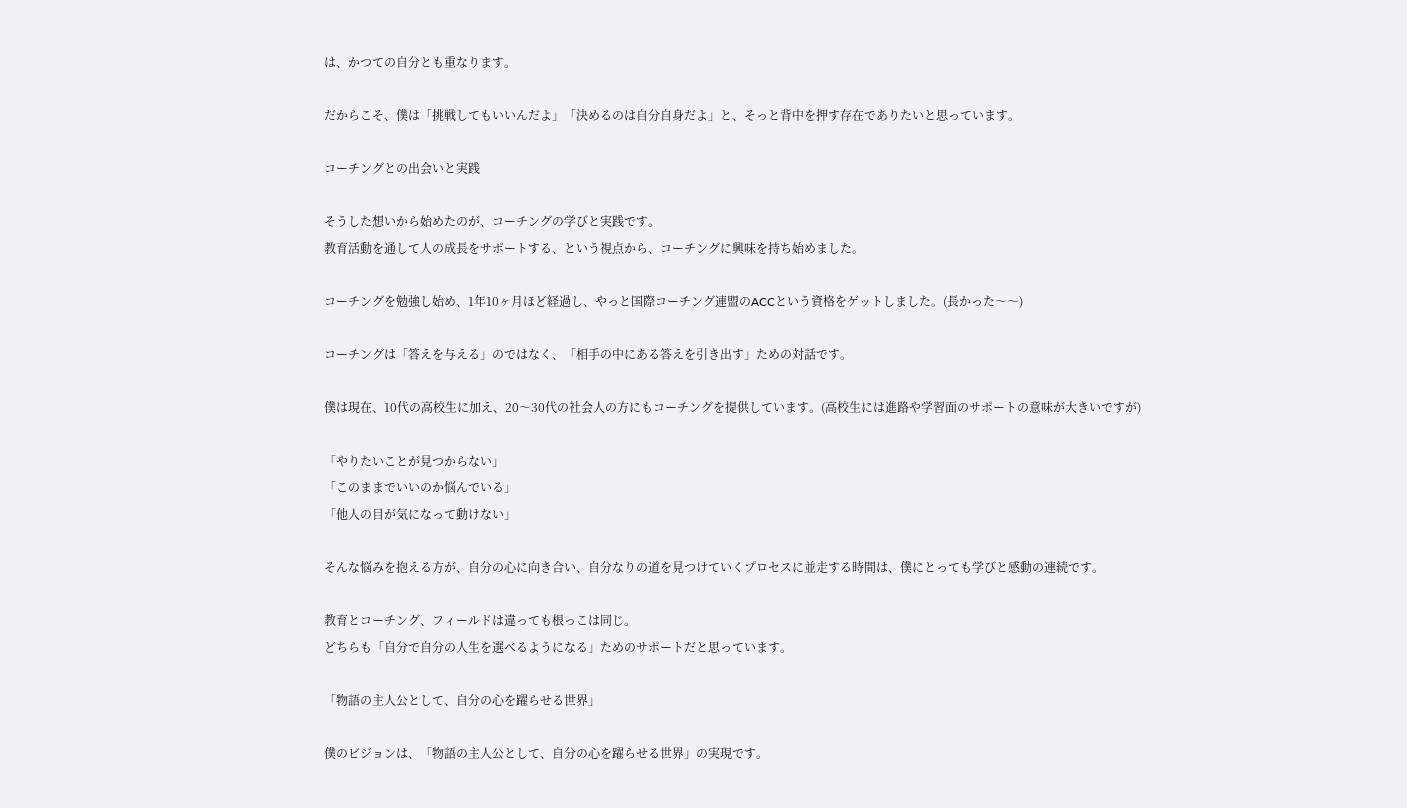は、かつての自分とも重なります。

だからこそ、僕は「挑戦してもいいんだよ」「決めるのは自分自身だよ」と、そっと背中を押す存在でありたいと思っています。

コーチングとの出会いと実践

そうした想いから始めたのが、コーチングの学びと実践です。
教育活動を通して人の成長をサポートする、という視点から、コーチングに興味を持ち始めました。

コーチングを勉強し始め、1年10ヶ月ほど経過し、やっと国際コーチング連盟のACCという資格をゲットしました。(長かった〜〜)

コーチングは「答えを与える」のではなく、「相手の中にある答えを引き出す」ための対話です。

僕は現在、10代の高校生に加え、20〜30代の社会人の方にもコーチングを提供しています。(高校生には進路や学習面のサポートの意味が大きいですが)

「やりたいことが見つからない」
「このままでいいのか悩んでいる」
「他人の目が気になって動けない」

そんな悩みを抱える方が、自分の心に向き合い、自分なりの道を見つけていくプロセスに並走する時間は、僕にとっても学びと感動の連続です。

教育とコーチング、フィールドは違っても根っこは同じ。
どちらも「自分で自分の人生を選べるようになる」ためのサポートだと思っています。

「物語の主人公として、自分の心を躍らせる世界」

僕のビジョンは、「物語の主人公として、自分の心を躍らせる世界」の実現です。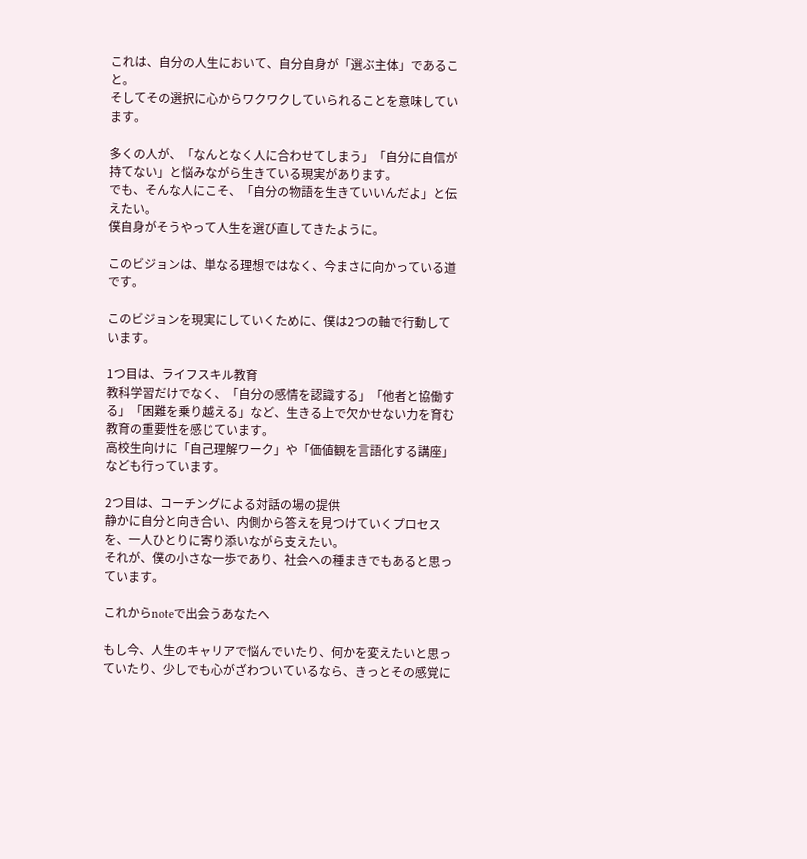これは、自分の人生において、自分自身が「選ぶ主体」であること。
そしてその選択に心からワクワクしていられることを意味しています。

多くの人が、「なんとなく人に合わせてしまう」「自分に自信が持てない」と悩みながら生きている現実があります。
でも、そんな人にこそ、「自分の物語を生きていいんだよ」と伝えたい。
僕自身がそうやって人生を選び直してきたように。

このビジョンは、単なる理想ではなく、今まさに向かっている道です。

このビジョンを現実にしていくために、僕は2つの軸で行動しています。

1つ目は、ライフスキル教育
教科学習だけでなく、「自分の感情を認識する」「他者と協働する」「困難を乗り越える」など、生きる上で欠かせない力を育む教育の重要性を感じています。
高校生向けに「自己理解ワーク」や「価値観を言語化する講座」なども行っています。

2つ目は、コーチングによる対話の場の提供
静かに自分と向き合い、内側から答えを見つけていくプロセスを、一人ひとりに寄り添いながら支えたい。
それが、僕の小さな一歩であり、社会への種まきでもあると思っています。

これからnoteで出会うあなたへ

もし今、人生のキャリアで悩んでいたり、何かを変えたいと思っていたり、少しでも心がざわついているなら、きっとその感覚に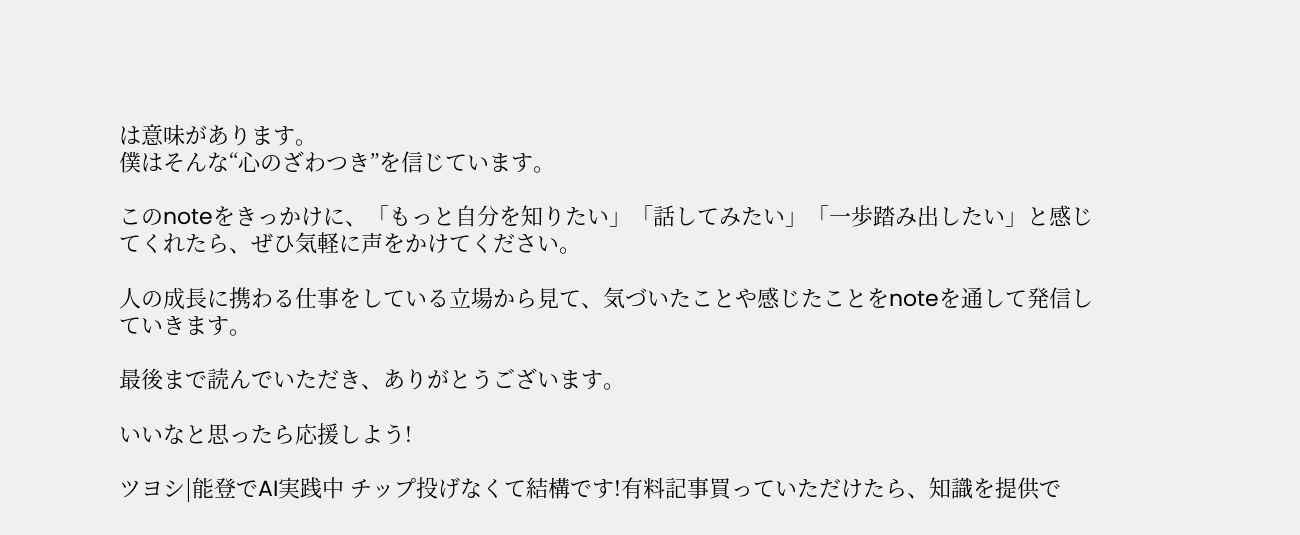は意味があります。
僕はそんな“心のざわつき”を信じています。

このnoteをきっかけに、「もっと自分を知りたい」「話してみたい」「一歩踏み出したい」と感じてくれたら、ぜひ気軽に声をかけてください。

人の成長に携わる仕事をしている立場から見て、気づいたことや感じたことをnoteを通して発信していきます。

最後まで読んでいただき、ありがとうございます。

いいなと思ったら応援しよう!

ツヨシ|能登でAI実践中 チップ投げなくて結構です!有料記事買っていただけたら、知識を提供で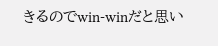きるのでwin-winだと思い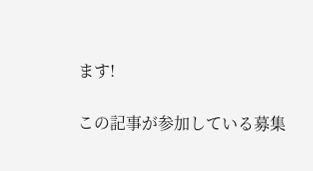ます!

この記事が参加している募集